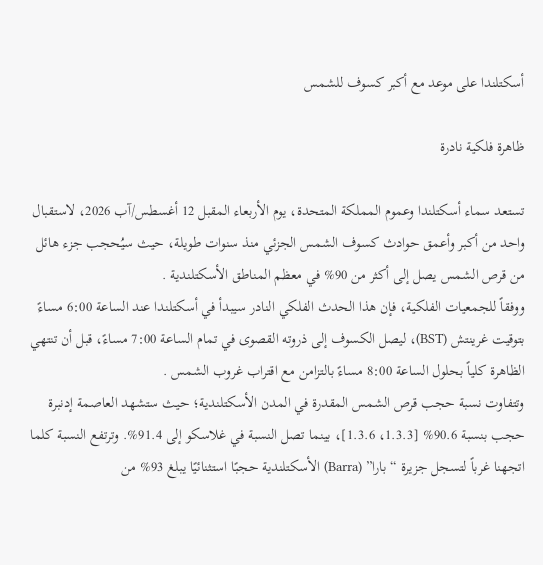أسكتلندا على موعد مع أكبر كسوف للشمس

ظاهرة فلكية نادرة

تستعد سماء أسكتلندا وعموم المملكة المتحدة، يوم الأربعاء المقبل 12 أغسطس/آب 2026، لاستقبال واحد من أكبر وأعمق حوادث كسوف الشمس الجزئي منذ سنوات طويلة، حيث سيُحجب جزء هائل من قرص الشمس يصل إلى أكثر من 90% في معظم المناطق الأسكتلندية .
ووفقاً للجمعيات الفلكية، فإن هذا الحدث الفلكي النادر سيبدأ في أسكتلندا عند الساعة 6:00 مساءً بتوقيت غرينتش (BST)، ليصل الكسوف إلى ذروته القصوى في تمام الساعة 7:00 مساءً، قبل أن تنتهي الظاهرة كلياً بحلول الساعة 8:00 مساءً بالتزامن مع اقتراب غروب الشمس .
وتتفاوت نسبة حجب قرص الشمس المقدرة في المدن الأسكتلندية؛ حيث ستشهد العاصمة إدنبرة حجب بنسبة 90.6% [1.3.3، 1.3.6]، بينما تصل النسبة في غلاسكو إلى 91.4%. وترتفع النسبة كلما اتجهنا غرباً لتسجل جزيرة “بارا” (Barra) الأسكتلندية حجبًا استثنائيًا يبلغ 93% من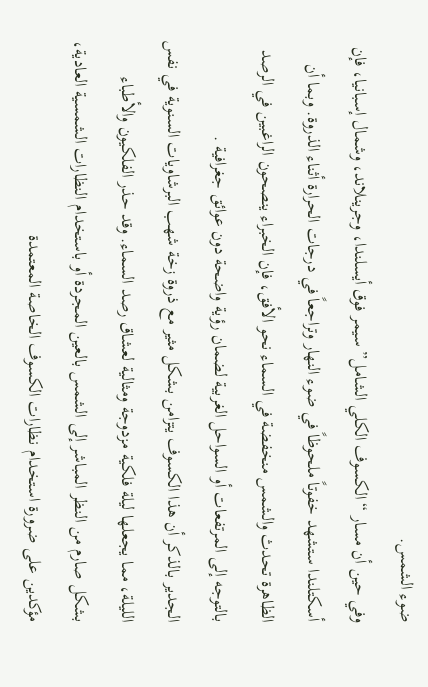ضوء الشمس.
وفي حين أن مسار “الكسوف الكلي الشامل” سيمر فوق أيسلندا، وجرينلاند، وشمال إسبانيا، فإن أسكتلندا ستشهد خفوتاً ملحوظاً في ضوء النهار وتراجعاً في درجات الحرارة أثناء الذروة. وبما أن الظاهرة تحدث والشمس منخفضة في السماء نحو الأفق، فإن الخبراء ينصحون الراغبين في الرصد بالتوجه إلى المرتفعات أو السواحل الغربية لضمان رؤية واضحة دون عوائق جغرافية .
الجدير بالذكر أن هذا الكسوف يتزامن بشكل مثير مع ذروة زخة شهب البرشاويات السنوية في نفس الليلة، مما يجعلها ليلة فلكية مزدوجة ومثالية لعشاق رصد السماء. وقد حذر الفلكيون والأطباء بشكل صارم من النظر المباشر إلى الشمس بالعين المجردة أو باستخدام النظارات الشمسية العادية، مؤكدين على ضرورة استخدام نظارات الكسوف الخاصة المعتمدة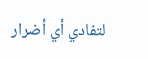لتفادي أي أضرار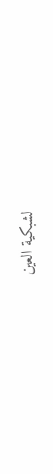لشبكية العين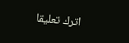اترك تعليقا